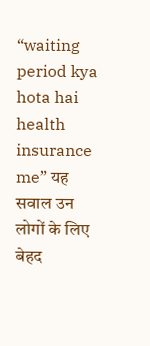“waiting period kya hota hai health insurance me” यह सवाल उन लोगों के लिए बेहद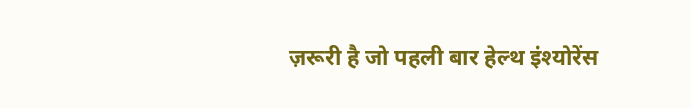ज़रूरी है जो पहली बार हेल्थ इंश्योरेंस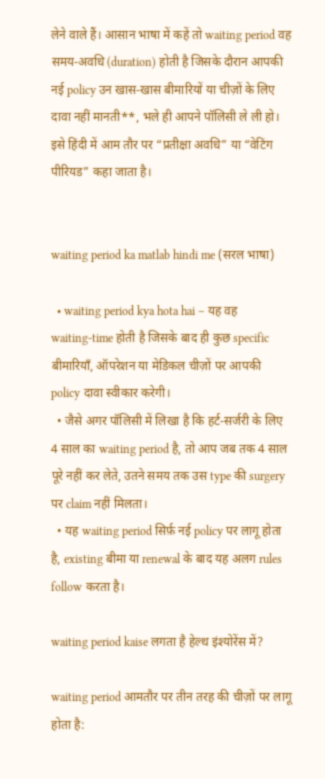लेने वाले हैं। आसान भाषा में कहें तो waiting period वह समय‑अवधि (duration) होती है जिसके दौरान आपकी नई policy उन खास‑खास बीमारियों या चीज़ों के लिए दावा नहीं मानती**, भले ही आपने पॉलिसी ले ली हो। इसे हिंदी में आम तौर पर “प्रतीक्षा अवधि” या “वेटिंग पीरियड” कहा जाता है।


waiting period ka matlab hindi me (सरल भाषा)

  • waiting period kya hota hai – यह वह waiting‑time होती है जिसके बाद ही कुछ specific बीमारियाँ, ऑपरेशन या मेडिकल चीज़ों पर आपकी policy दावा स्वीकार करेगी।
  • जैसे अगर पॉलिसी में लिखा है कि हर्ट‑सर्जरी के लिए 4 साल का waiting period है, तो आप जब तक 4 साल पूरे नहीं कर लेते, उतने समय तक उस type की surgery पर claim नहीं मिलता।
  • यह waiting period सिर्फ़ नई policy पर लागू होता है, existing बीमा या renewal के बाद यह अलग rules follow करता है।

waiting period kaise लगता है हेल्थ इंश्योरेंस में?

waiting period आमतौर पर तीन तरह की चीज़ों पर लागू होता है: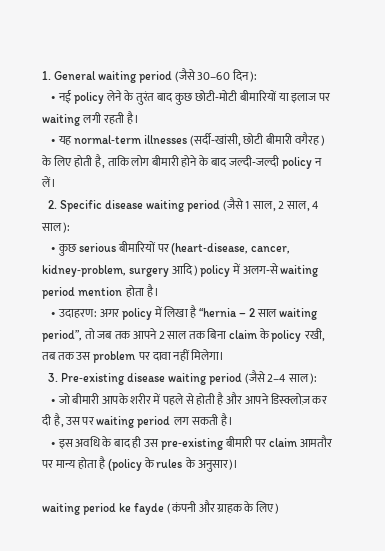1. General waiting period (जैसे 30–60 दिन):
    • नई policy लेने के तुरंत बाद कुछ छोटी‑मोटी बीमारियों या इलाज पर waiting लगी रहती है।
    • यह normal‑term illnesses (सर्दी‑खांसी, छोटी बीमारी वगैरह) के लिए होती है, ताकि लोग बीमारी होने के बाद जल्दी‑जल्दी policy न लें।
  2. Specific disease waiting period (जैसे 1 साल, 2 साल, 4 साल):
    • कुछ serious बीमारियों पर (heart‑disease, cancer, kidney‑problem, surgery आदि) policy में अलग‑से waiting period mention होता है।
    • उदाहरण: अगर policy में लिखा है “hernia – 2 साल waiting period”, तो जब तक आपने 2 साल तक बिना claim के policy रखी, तब तक उस problem पर दावा नहीं मिलेगा।
  3. Pre‑existing disease waiting period (जैसे 2–4 साल):
    • जो बीमारी आपके शरीर में पहले से होती है और आपने डिस्क्लोज़ कर दी है, उस पर waiting period लग सकती है।
    • इस अवधि के बाद ही उस pre‑existing बीमारी पर claim आमतौर पर मान्य होता है (policy के rules के अनुसार)।

waiting period ke fayde (कंपनी और ग्राहक के लिए)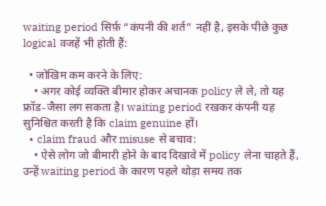waiting period सिर्फ़ “कंपनी की शर्त” नहीं है, इसके पीछे कुछ logical वजहें भी होती हैं:

  • जोखिम कम करने के लिए:
    • अगर कोई व्यक्ति बीमार होकर अचानक policy ले ले, तो यह फ्रॉड‑जैसा लग सकता है। waiting period रखकर कंपनी यह सुनिश्चित करती है कि claim genuine हों।
  • claim fraud और misuse से बचाव:
    • ऐसे लोग जो बीमारी होने के बाद दिखावे में policy लेना चाहते हैं, उन्हें waiting period के कारण पहले थोड़ा समय तक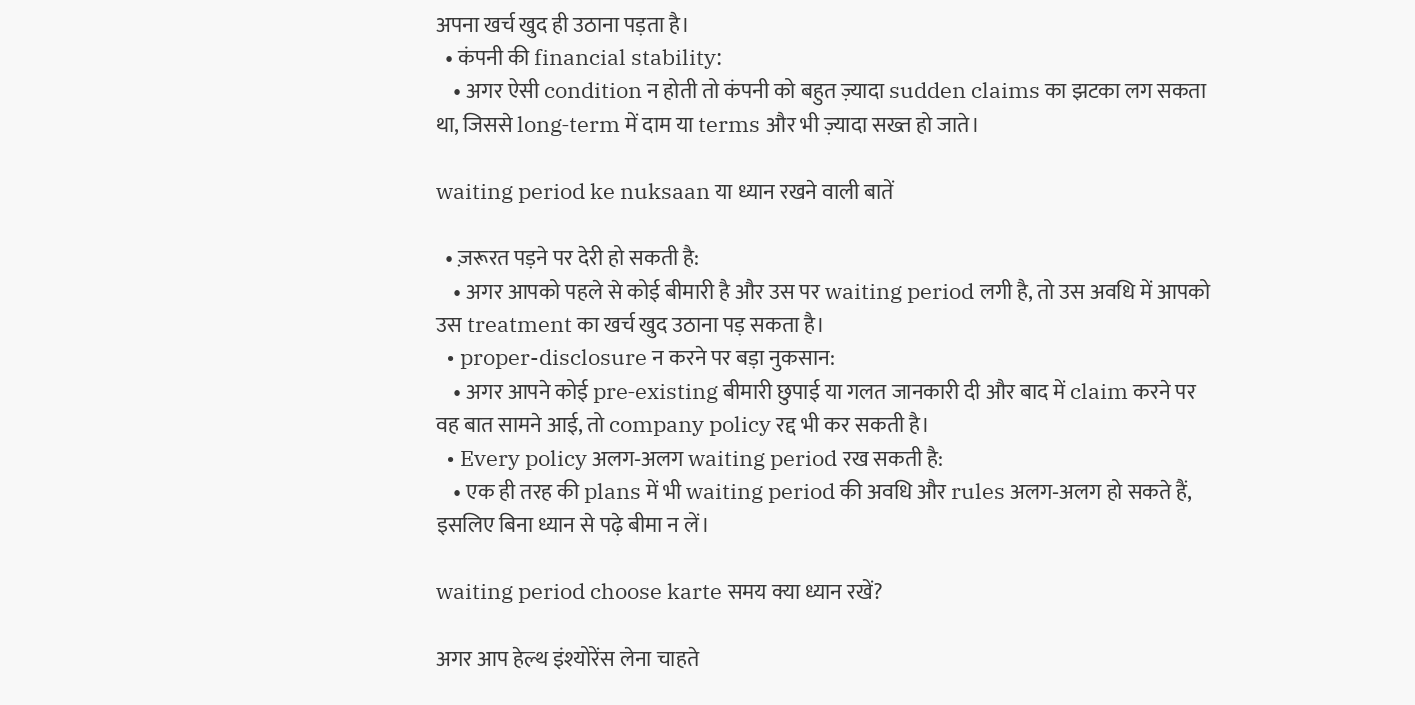अपना खर्च खुद ही उठाना पड़ता है।
  • कंपनी की financial stability:
    • अगर ऐसी condition न होती तो कंपनी को बहुत ज़्यादा sudden claims का झटका लग सकता था, जिससे long‑term में दाम या terms और भी ज़्यादा सख्त हो जाते।

waiting period ke nuksaan या ध्यान रखने वाली बातें

  • ज़रूरत पड़ने पर देरी हो सकती है:
    • अगर आपको पहले से कोई बीमारी है और उस पर waiting period लगी है, तो उस अवधि में आपको उस treatment का खर्च खुद उठाना पड़ सकता है।
  • proper-disclosure न करने पर बड़ा नुकसान:
    • अगर आपने कोई pre‑existing बीमारी छुपाई या गलत जानकारी दी और बाद में claim करने पर वह बात सामने आई, तो company policy रद्द भी कर सकती है।
  • Every policy अलग‑अलग waiting period रख सकती है:
    • एक ही तरह की plans में भी waiting period की अवधि और rules अलग‑अलग हो सकते हैं, इसलिए बिना ध्यान से पढ़े बीमा न लें।

waiting period choose karte समय क्या ध्यान रखें?

अगर आप हेल्थ इंश्योरेंस लेना चाहते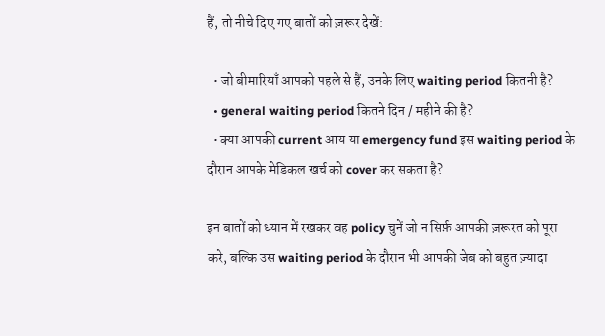हैं, तो नीचे दिए गए बातों को ज़रूर देखें:

  • जो बीमारियाँ आपको पहले से हैं, उनके लिए waiting period कितनी है?
  • general waiting period कितने दिन / महीने की है?
  • क्या आपकी current आय या emergency fund इस waiting period के दौरान आपके मेडिकल खर्च को cover कर सकता है?

इन बातों को ध्यान में रखकर वह policy चुनें जो न सिर्फ़ आपकी ज़रूरत को पूरा करे, बल्कि उस waiting period के दौरान भी आपकी जेब को बहुत ज़्यादा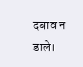दबाव न डाले।